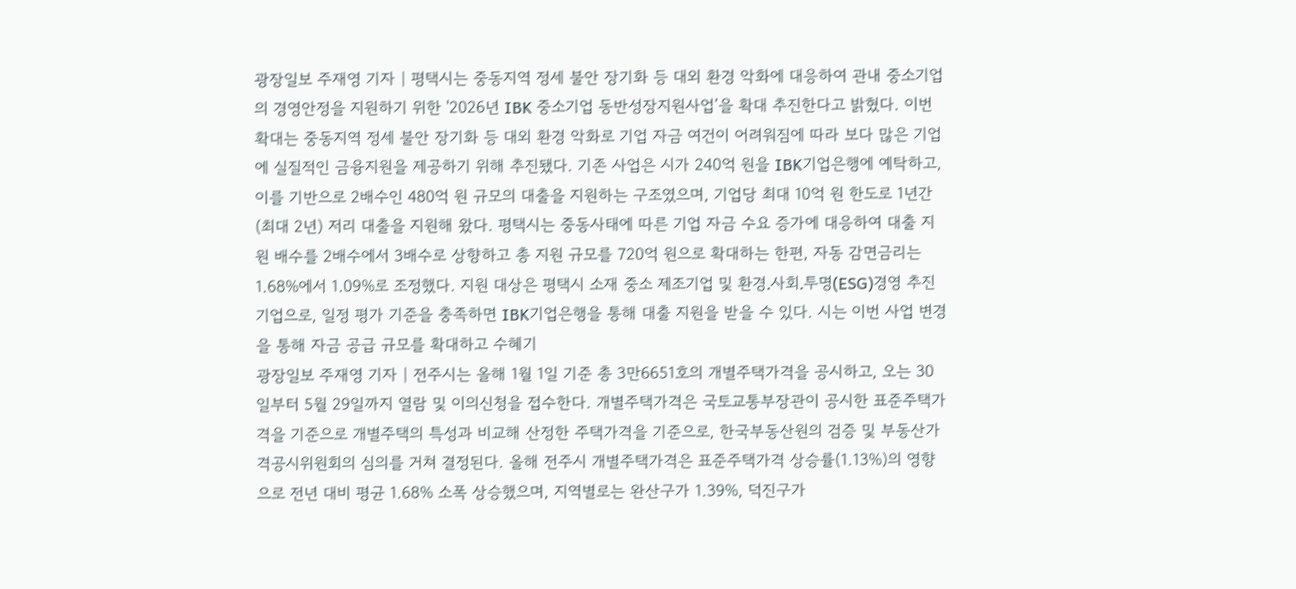광장일보 주재영 기자 | 평택시는 중동지역 정세 불안 장기화 등 대외 환경 악화에 대응하여 관내 중소기업의 경영안정을 지원하기 위한 '2026년 IBK 중소기업 동반성장지원사업’을 확대 추진한다고 밝혔다. 이번 확대는 중동지역 정세 불안 장기화 등 대외 환경 악화로 기업 자금 여건이 어려워짐에 따라 보다 많은 기업에 실질적인 금융지원을 제공하기 위해 추진됐다. 기존 사업은 시가 240억 원을 IBK기업은행에 예탁하고, 이를 기반으로 2배수인 480억 원 규모의 대출을 지원하는 구조였으며, 기업당 최대 10억 원 한도로 1년간(최대 2년) 저리 대출을 지원해 왔다. 평택시는 중동사태에 따른 기업 자금 수요 증가에 대응하여 대출 지원 배수를 2배수에서 3배수로 상향하고 총 지원 규모를 720억 원으로 확대하는 한편, 자동 감면금리는 1.68%에서 1.09%로 조정했다. 지원 대상은 평택시 소재 중소 제조기업 및 환경․사회․투명(ESG)경영 추진기업으로, 일정 평가 기준을 충족하면 IBK기업은행을 통해 대출 지원을 받을 수 있다. 시는 이번 사업 변경을 통해 자금 공급 규모를 확대하고 수혜기
광장일보 주재영 기자 | 전주시는 올해 1월 1일 기준 총 3만6651호의 개별주택가격을 공시하고, 오는 30일부터 5월 29일까지 열람 및 이의신청을 접수한다. 개별주택가격은 국토교통부장관이 공시한 표준주택가격을 기준으로 개별주택의 특성과 비교해 산정한 주택가격을 기준으로, 한국부동산원의 검증 및 부동산가격공시위원회의 심의를 거쳐 결정된다. 올해 전주시 개별주택가격은 표준주택가격 상승률(1.13%)의 영향으로 전년 대비 평균 1.68% 소폭 상승했으며, 지역별로는 완산구가 1.39%, 덕진구가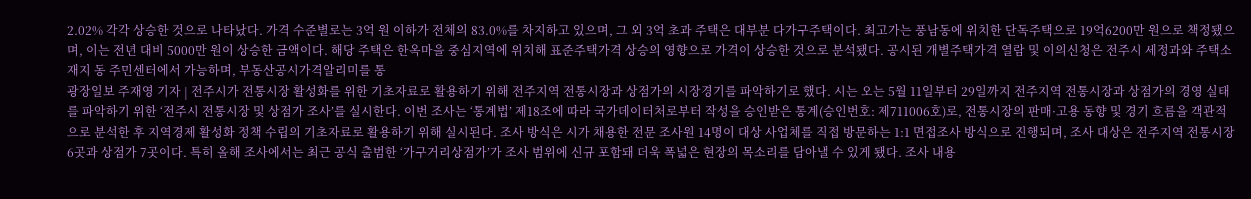2.02% 각각 상승한 것으로 나타났다. 가격 수준별로는 3억 원 이하가 전체의 83.0%를 차지하고 있으며, 그 외 3억 초과 주택은 대부분 다가구주택이다. 최고가는 풍남동에 위치한 단독주택으로 19억6200만 원으로 책정됐으며, 이는 전년 대비 5000만 원이 상승한 금액이다. 해당 주택은 한옥마을 중심지역에 위치해 표준주택가격 상승의 영향으로 가격이 상승한 것으로 분석됐다. 공시된 개별주택가격 열람 및 이의신청은 전주시 세정과와 주택소재지 동 주민센터에서 가능하며, 부동산공시가격알리미를 통
광장일보 주재영 기자 | 전주시가 전통시장 활성화를 위한 기초자료로 활용하기 위해 전주지역 전통시장과 상점가의 시장경기를 파악하기로 했다. 시는 오는 5월 11일부터 29일까지 전주지역 전통시장과 상점가의 경영 실태를 파악하기 위한 ‘전주시 전통시장 및 상점가 조사’를 실시한다. 이번 조사는 ‘통계법’ 제18조에 따라 국가데이터처로부터 작성을 승인받은 통계(승인번호: 제711006호)로, 전통시장의 판매·고용 동향 및 경기 흐름을 객관적으로 분석한 후 지역경제 활성화 정책 수립의 기초자료로 활용하기 위해 실시된다. 조사 방식은 시가 채용한 전문 조사원 14명이 대상 사업체를 직접 방문하는 1:1 면접조사 방식으로 진행되며, 조사 대상은 전주지역 전통시장 6곳과 상점가 7곳이다. 특히 올해 조사에서는 최근 공식 출범한 ‘가구거리상점가’가 조사 범위에 신규 포함돼 더욱 폭넓은 현장의 목소리를 담아낼 수 있게 됐다. 조사 내용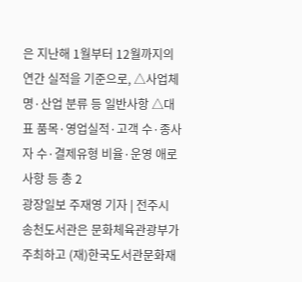은 지난해 1월부터 12월까지의 연간 실적을 기준으로, △사업체명·산업 분류 등 일반사항 △대표 품목·영업실적·고객 수·종사자 수·결제유형 비율·운영 애로사항 등 총 2
광장일보 주재영 기자 | 전주시 송천도서관은 문화체육관광부가 주최하고 (재)한국도서관문화재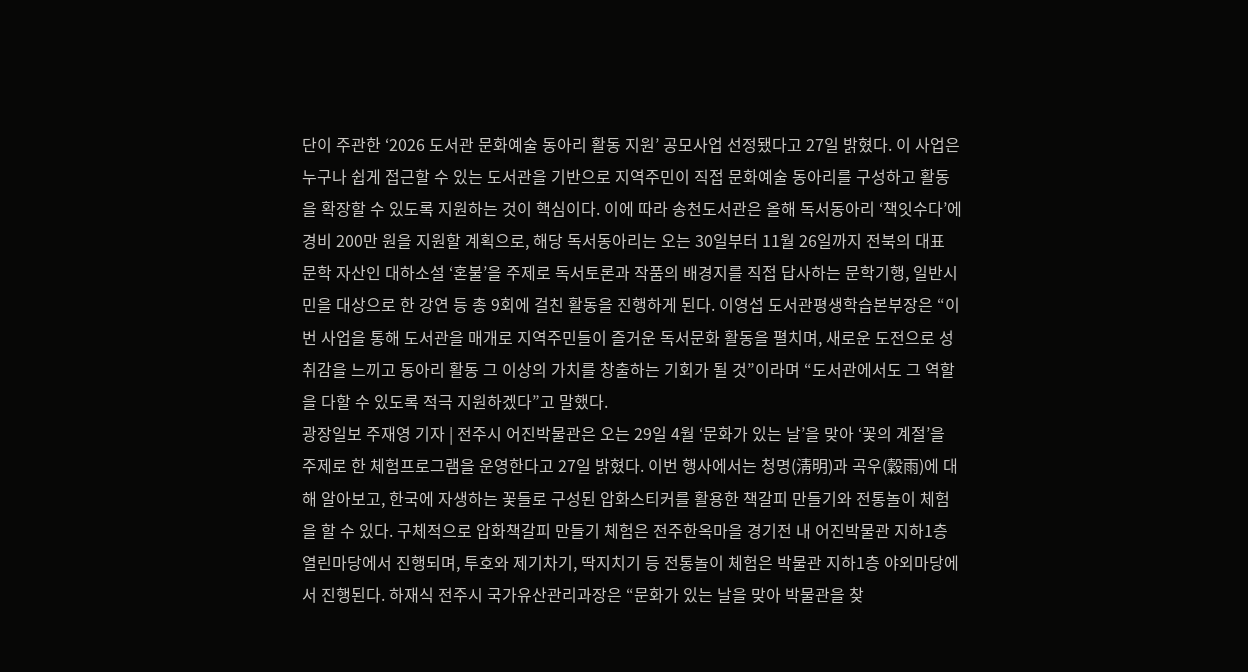단이 주관한 ‘2026 도서관 문화예술 동아리 활동 지원’ 공모사업 선정됐다고 27일 밝혔다. 이 사업은 누구나 쉽게 접근할 수 있는 도서관을 기반으로 지역주민이 직접 문화예술 동아리를 구성하고 활동을 확장할 수 있도록 지원하는 것이 핵심이다. 이에 따라 송천도서관은 올해 독서동아리 ‘책잇수다’에 경비 200만 원을 지원할 계획으로, 해당 독서동아리는 오는 30일부터 11월 26일까지 전북의 대표 문학 자산인 대하소설 ‘혼불’을 주제로 독서토론과 작품의 배경지를 직접 답사하는 문학기행, 일반시민을 대상으로 한 강연 등 총 9회에 걸친 활동을 진행하게 된다. 이영섭 도서관평생학습본부장은 “이번 사업을 통해 도서관을 매개로 지역주민들이 즐거운 독서문화 활동을 펼치며, 새로운 도전으로 성취감을 느끼고 동아리 활동 그 이상의 가치를 창출하는 기회가 될 것”이라며 “도서관에서도 그 역할을 다할 수 있도록 적극 지원하겠다”고 말했다.
광장일보 주재영 기자 | 전주시 어진박물관은 오는 29일 4월 ‘문화가 있는 날’을 맞아 ‘꽃의 계절’을 주제로 한 체험프로그램을 운영한다고 27일 밝혔다. 이번 행사에서는 청명(淸明)과 곡우(穀雨)에 대해 알아보고, 한국에 자생하는 꽃들로 구성된 압화스티커를 활용한 책갈피 만들기와 전통놀이 체험을 할 수 있다. 구체적으로 압화책갈피 만들기 체험은 전주한옥마을 경기전 내 어진박물관 지하1층 열린마당에서 진행되며, 투호와 제기차기, 딱지치기 등 전통놀이 체험은 박물관 지하1층 야외마당에서 진행된다. 하재식 전주시 국가유산관리과장은 “문화가 있는 날을 맞아 박물관을 찾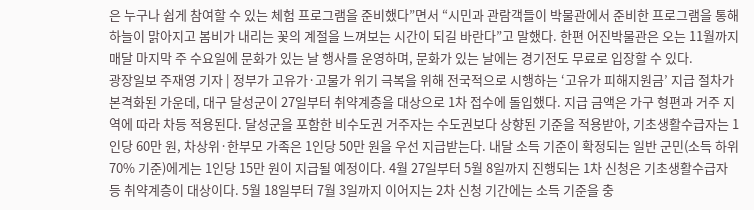은 누구나 쉽게 참여할 수 있는 체험 프로그램을 준비했다”면서 “시민과 관람객들이 박물관에서 준비한 프로그램을 통해 하늘이 맑아지고 봄비가 내리는 꽃의 계절을 느껴보는 시간이 되길 바란다”고 말했다. 한편 어진박물관은 오는 11월까지 매달 마지막 주 수요일에 문화가 있는 날 행사를 운영하며, 문화가 있는 날에는 경기전도 무료로 입장할 수 있다.
광장일보 주재영 기자 | 정부가 고유가·고물가 위기 극복을 위해 전국적으로 시행하는 ‘고유가 피해지원금’ 지급 절차가 본격화된 가운데, 대구 달성군이 27일부터 취약계층을 대상으로 1차 접수에 돌입했다. 지급 금액은 가구 형편과 거주 지역에 따라 차등 적용된다. 달성군을 포함한 비수도권 거주자는 수도권보다 상향된 기준을 적용받아, 기초생활수급자는 1인당 60만 원, 차상위·한부모 가족은 1인당 50만 원을 우선 지급받는다. 내달 소득 기준이 확정되는 일반 군민(소득 하위 70% 기준)에게는 1인당 15만 원이 지급될 예정이다. 4월 27일부터 5월 8일까지 진행되는 1차 신청은 기초생활수급자 등 취약계층이 대상이다. 5월 18일부터 7월 3일까지 이어지는 2차 신청 기간에는 소득 기준을 충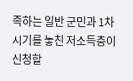족하는 일반 군민과 1차 시기를 놓친 저소득층이 신청할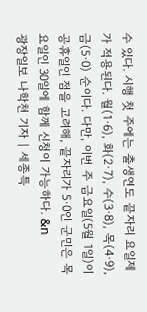수 있다. 시행 첫 주에는 출생연도 끝자리 요일제가 적용된다. 월(1·6), 화(2·7), 수(3·8), 목(4·9), 금(5·0) 순이다. 다만, 이번 주 금요일(5월 1일)이 공휴일인 점을 고려해, 끝자리가 5·0인 군민은 목요일인 30일에 함께 신청이 가능하다. &n
광장일보 나학천 기자 | 세종특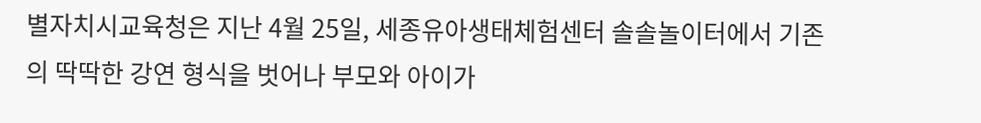별자치시교육청은 지난 4월 25일, 세종유아생태체험센터 솔솔놀이터에서 기존의 딱딱한 강연 형식을 벗어나 부모와 아이가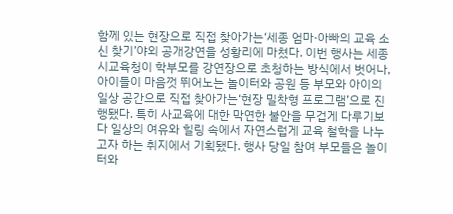함께 있는 현장으로 직접 찾아가는‘세종 엄마·아빠의 교육 소신 찾기’야외 공개강연을 성황리에 마쳤다. 이번 행사는 세종시교육청이 학부모를 강연장으로 초청하는 방식에서 벗어나, 아이들이 마음껏 뛰어노는 놀이터와 공원 등 부모와 아이의 일상 공간으로 직접 찾아가는‘현장 밀착형 프로그램’으로 진행됐다. 특히 사교육에 대한 막연한 불안을 무겁게 다루기보다 일상의 여유와 힐링 속에서 자연스럽게 교육 철학을 나누고자 하는 취지에서 기획됐다. 행사 당일 참여 부모들은 놀이터와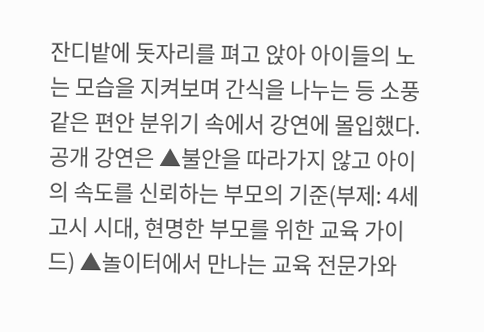잔디밭에 돗자리를 펴고 앉아 아이들의 노는 모습을 지켜보며 간식을 나누는 등 소풍 같은 편안 분위기 속에서 강연에 몰입했다. 공개 강연은 ▲불안을 따라가지 않고 아이의 속도를 신뢰하는 부모의 기준(부제: 4세 고시 시대, 현명한 부모를 위한 교육 가이드) ▲놀이터에서 만나는 교육 전문가와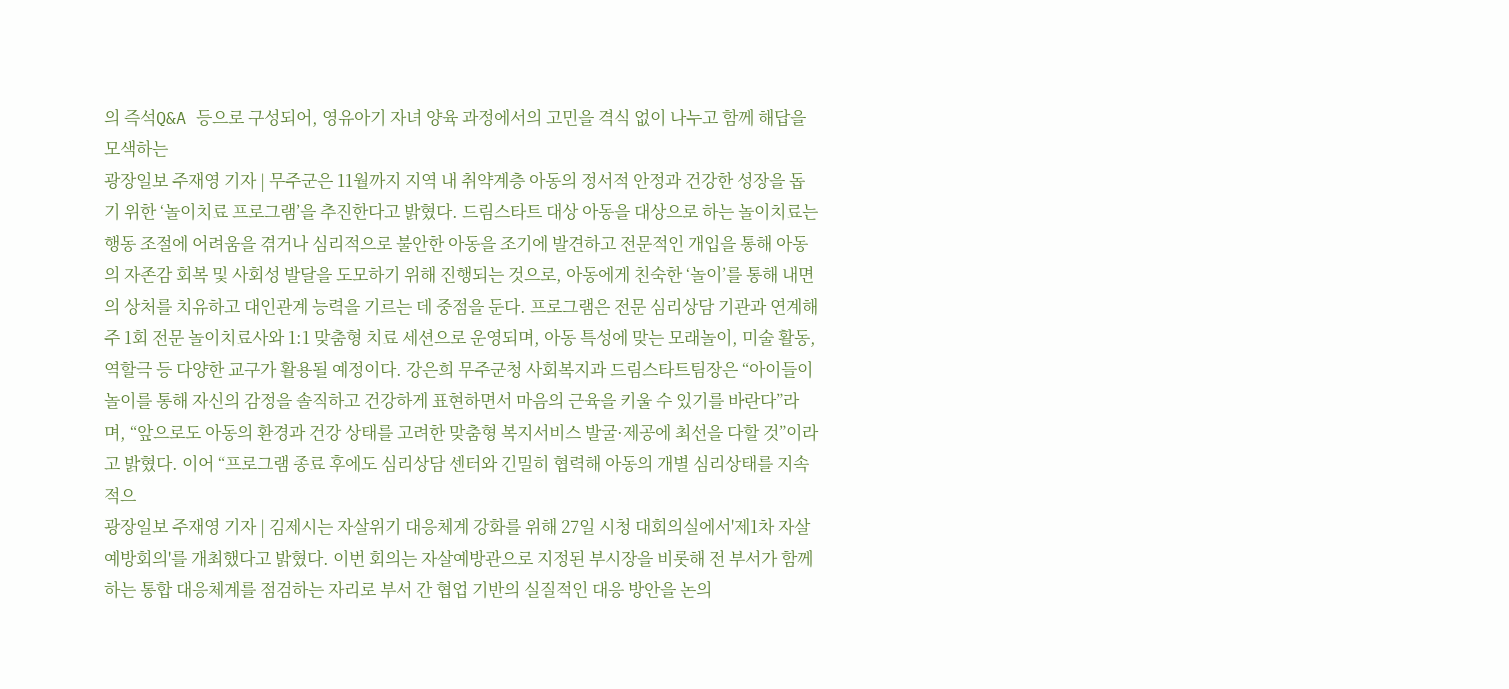의 즉석Q&A 등으로 구성되어, 영유아기 자녀 양육 과정에서의 고민을 격식 없이 나누고 함께 해답을 모색하는
광장일보 주재영 기자 | 무주군은 11월까지 지역 내 취약계층 아동의 정서적 안정과 건강한 성장을 돕기 위한 ‘놀이치료 프로그램’을 추진한다고 밝혔다. 드림스타트 대상 아동을 대상으로 하는 놀이치료는 행동 조절에 어려움을 겪거나 심리적으로 불안한 아동을 조기에 발견하고 전문적인 개입을 통해 아동의 자존감 회복 및 사회성 발달을 도모하기 위해 진행되는 것으로, 아동에게 친숙한 ‘놀이’를 통해 내면의 상처를 치유하고 대인관계 능력을 기르는 데 중점을 둔다. 프로그램은 전문 심리상담 기관과 연계해 주 1회 전문 놀이치료사와 1:1 맞춤형 치료 세션으로 운영되며, 아동 특성에 맞는 모래놀이, 미술 활동, 역할극 등 다양한 교구가 활용될 예정이다. 강은희 무주군청 사회복지과 드림스타트팀장은 “아이들이 놀이를 통해 자신의 감정을 솔직하고 건강하게 표현하면서 마음의 근육을 키울 수 있기를 바란다”라며, “앞으로도 아동의 환경과 건강 상태를 고려한 맞춤형 복지서비스 발굴·제공에 최선을 다할 것”이라고 밝혔다. 이어 “프로그램 종료 후에도 심리상담 센터와 긴밀히 협력해 아동의 개별 심리상태를 지속적으
광장일보 주재영 기자 | 김제시는 자살위기 대응체계 강화를 위해 27일 시청 대회의실에서'제1차 자살예방회의'를 개최했다고 밝혔다. 이번 회의는 자살예방관으로 지정된 부시장을 비롯해 전 부서가 함께하는 통합 대응체계를 점검하는 자리로 부서 간 협업 기반의 실질적인 대응 방안을 논의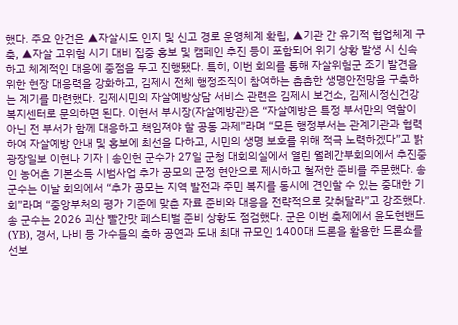했다. 주요 안건은 ▲자살시도 인지 및 신고 경로 운영체계 확립, ▲기관 간 유기적 협업체계 구축, ▲자살 고위험 시기 대비 집중 홍보 및 캠페인 추진 등이 포함되어 위기 상황 발생 시 신속하고 체계적인 대응에 중점을 두고 진행됐다. 특히, 이번 회의를 통해 자살위험군 조기 발견을 위한 현장 대응력을 강화하고, 김제시 전체 행정조직이 참여하는 촘촘한 생명안전망을 구축하는 계기를 마련했다. 김제시민의 자살예방상담 서비스 관련은 김제시 보건소, 김제시정신건강복지센터로 문의하면 된다. 이현서 부시장(자살예방관)은 “자살예방은 특정 부서만의 역할이 아닌 전 부서가 함께 대응하고 책임져야 할 공동 과제”라며 “모든 행정부서는 관계기관과 협력하여 자살예방 안내 및 홍보에 최선을 다하고, 시민의 생명 보호를 위해 적극 노력하겠다”고 밝
광장일보 이현나 기자 | 송인헌 군수가 27일 군청 대회의실에서 열린 월례간부회의에서 추진중인 농어촌 기본소득 시범사업 추가 공모의 군정 현안으로 제시하고 철저한 준비를 주문했다. 송 군수는 이날 회의에서 “추가 공모는 지역 발전과 주민 복지를 동시에 견인할 수 있는 중대한 기회”라며 “중앙부처의 평가 기준에 맞춘 자료 준비와 대응을 전략적으로 갖춰달라”고 강조했다. 송 군수는 2026 괴산 빨간맛 페스티벌 준비 상황도 점검했다. 군은 이번 축제에서 윤도현밴드(YB), 경서, 나비 등 가수들의 축하 공연과 도내 최대 규모인 1400대 드론을 활용한 드론쇼를 선보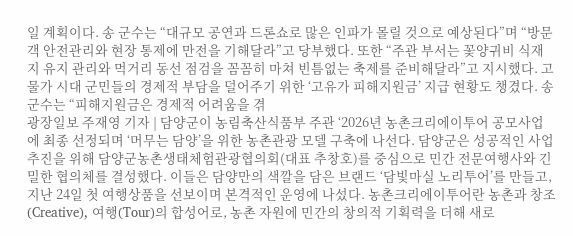일 계획이다. 송 군수는 “대규모 공연과 드론쇼로 많은 인파가 몰릴 것으로 예상된다”며 “방문객 안전관리와 현장 통제에 만전을 기해달라”고 당부했다. 또한 “주관 부서는 꽃양귀비 식재지 유지 관리와 먹거리 동선 점검을 꼼꼼히 마쳐 빈틈없는 축제를 준비해달라”고 지시했다. 고물가 시대 군민들의 경제적 부담을 덜어주기 위한 ‘고유가 피해지원금’ 지급 현황도 챙겼다. 송 군수는 “피해지원금은 경제적 어려움을 겪
광장일보 주재영 기자 | 담양군이 농림축산식품부 주관 ‘2026년 농촌크리에이투어 공모사업에 최종 선정되며 ‘머무는 담양’을 위한 농촌관광 모델 구축에 나선다. 담양군은 성공적인 사업 추진을 위해 담양군농촌생태체험관광협의회(대표 추창호)를 중심으로 민간 전문여행사와 긴밀한 협의체를 결성했다. 이들은 담양만의 색깔을 담은 브랜드 ‘담빛마실 노리투어’를 만들고, 지난 24일 첫 여행상품을 선보이며 본격적인 운영에 나섰다. 농촌크리에이투어란 농촌과 창조(Creative), 여행(Tour)의 합성어로, 농촌 자원에 민간의 창의적 기획력을 더해 새로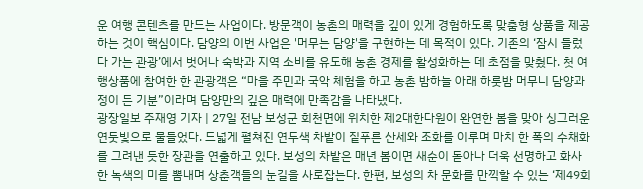운 여행 콘텐츠를 만드는 사업이다. 방문객이 농촌의 매력을 깊이 있게 경험하도록 맞춤형 상품을 제공하는 것이 핵심이다. 담양의 이번 사업은 '머무는 담양'을 구현하는 데 목적이 있다. 기존의 ‘잠시 들렀다 가는 관광’에서 벗어나 숙박과 지역 소비를 유도해 농촌 경제를 활성화하는 데 초점을 맞췄다. 첫 여행상품에 참여한 한 관광객은 “마을 주민과 국악 체험을 하고 농촌 밤하늘 아래 하룻밤 머무니 담양과 정이 든 기분”이라며 담양만의 깊은 매력에 만족감을 나타냈다.
광장일보 주재영 기자 | 27일 전남 보성군 회천면에 위치한 제2대한다원이 완연한 봄을 맞아 싱그러운 연둣빛으로 물들었다. 드넓게 펼쳐진 연두색 차밭이 짙푸른 산세와 조화를 이루며 마치 한 폭의 수채화를 그려낸 듯한 장관을 연출하고 있다. 보성의 차밭은 매년 봄이면 새순이 돋아나 더욱 선명하고 화사한 녹색의 미를 뽐내며 상춘객들의 눈길을 사로잡는다. 한편, 보성의 차 문화를 만끽할 수 있는 ‘제49회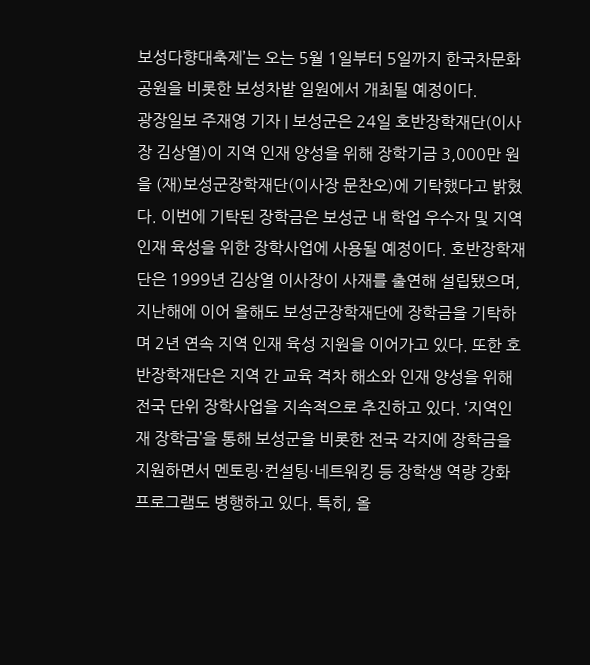보성다향대축제’는 오는 5월 1일부터 5일까지 한국차문화공원을 비롯한 보성차밭 일원에서 개최될 예정이다.
광장일보 주재영 기자 | 보성군은 24일 호반장학재단(이사장 김상열)이 지역 인재 양성을 위해 장학기금 3,000만 원을 (재)보성군장학재단(이사장 문찬오)에 기탁했다고 밝혔다. 이번에 기탁된 장학금은 보성군 내 학업 우수자 및 지역 인재 육성을 위한 장학사업에 사용될 예정이다. 호반장학재단은 1999년 김상열 이사장이 사재를 출연해 설립됐으며, 지난해에 이어 올해도 보성군장학재단에 장학금을 기탁하며 2년 연속 지역 인재 육성 지원을 이어가고 있다. 또한 호반장학재단은 지역 간 교육 격차 해소와 인재 양성을 위해 전국 단위 장학사업을 지속적으로 추진하고 있다. ‘지역인재 장학금’을 통해 보성군을 비롯한 전국 각지에 장학금을 지원하면서 멘토링·컨설팅·네트워킹 등 장학생 역량 강화 프로그램도 병행하고 있다. 특히, 올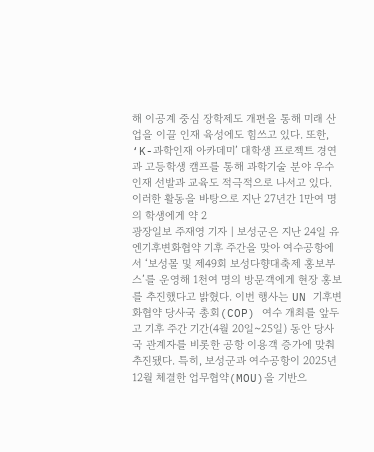해 이공계 중심 장학제도 개편을 통해 미래 산업을 이끌 인재 육성에도 힘쓰고 있다. 또한, ‘K-과학인재 아카데미’ 대학생 프로젝트 경연과 고등학생 캠프를 통해 과학기술 분야 우수 인재 선발과 교육도 적극적으로 나서고 있다. 이러한 활동을 바탕으로 지난 27년간 1만여 명의 학생에게 약 2
광장일보 주재영 기자 | 보성군은 지난 24일 유엔기후변화협약 기후 주간을 맞아 여수공항에서 ‘보성몰 및 제49회 보성다향대축제 홍보부스’를 운영해 1천여 명의 방문객에게 현장 홍보를 추진했다고 밝혔다. 이번 행사는 UN 기후변화협약 당사국 총회(COP) 여수 개최를 앞두고 기후 주간 기간(4월 20일~25일) 동안 당사국 관계자를 비롯한 공항 이용객 증가에 맞춰 추진됐다. 특히, 보성군과 여수공항이 2025년 12월 체결한 업무협약(MOU)을 기반으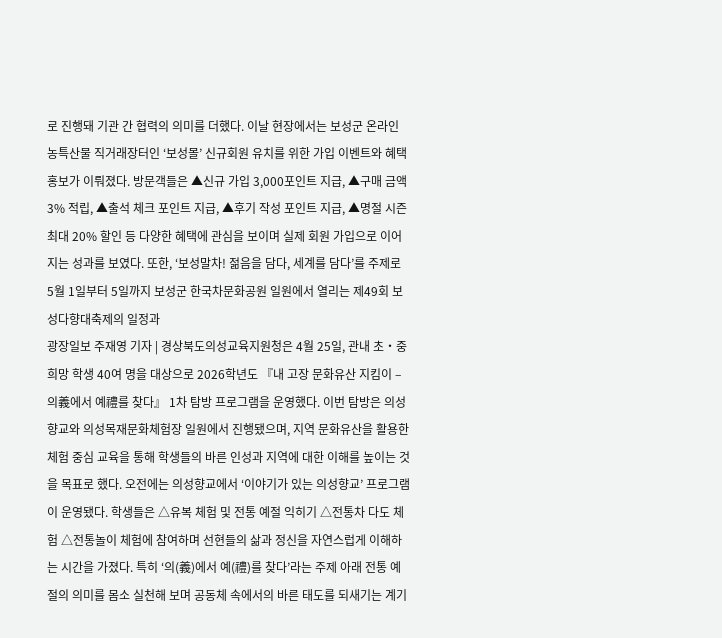로 진행돼 기관 간 협력의 의미를 더했다. 이날 현장에서는 보성군 온라인 농특산물 직거래장터인 ‘보성몰’ 신규회원 유치를 위한 가입 이벤트와 혜택 홍보가 이뤄졌다. 방문객들은 ▲신규 가입 3,000포인트 지급, ▲구매 금액 3% 적립, ▲출석 체크 포인트 지급, ▲후기 작성 포인트 지급, ▲명절 시즌 최대 20% 할인 등 다양한 혜택에 관심을 보이며 실제 회원 가입으로 이어지는 성과를 보였다. 또한, ‘보성말차! 젊음을 담다, 세계를 담다’를 주제로 5월 1일부터 5일까지 보성군 한국차문화공원 일원에서 열리는 제49회 보성다향대축제의 일정과
광장일보 주재영 기자 | 경상북도의성교육지원청은 4월 25일, 관내 초‧중 희망 학생 40여 명을 대상으로 2026학년도 『내 고장 문화유산 지킴이 – 의義에서 예禮를 찾다』 1차 탐방 프로그램을 운영했다. 이번 탐방은 의성향교와 의성목재문화체험장 일원에서 진행됐으며, 지역 문화유산을 활용한 체험 중심 교육을 통해 학생들의 바른 인성과 지역에 대한 이해를 높이는 것을 목표로 했다. 오전에는 의성향교에서 ‘이야기가 있는 의성향교’ 프로그램이 운영됐다. 학생들은 △유복 체험 및 전통 예절 익히기 △전통차 다도 체험 △전통놀이 체험에 참여하며 선현들의 삶과 정신을 자연스럽게 이해하는 시간을 가졌다. 특히 ‘의(義)에서 예(禮)를 찾다’라는 주제 아래 전통 예절의 의미를 몸소 실천해 보며 공동체 속에서의 바른 태도를 되새기는 계기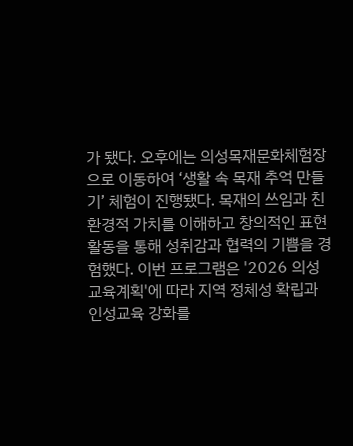가 됐다. 오후에는 의성목재문화체험장으로 이동하여 ‘생활 속 목재 추억 만들기’ 체험이 진행됐다. 목재의 쓰임과 친환경적 가치를 이해하고 창의적인 표현 활동을 통해 성취감과 협력의 기쁨을 경험했다. 이번 프로그램은 '2026 의성교육계획'에 따라 지역 정체성 확립과 인성교육 강화를